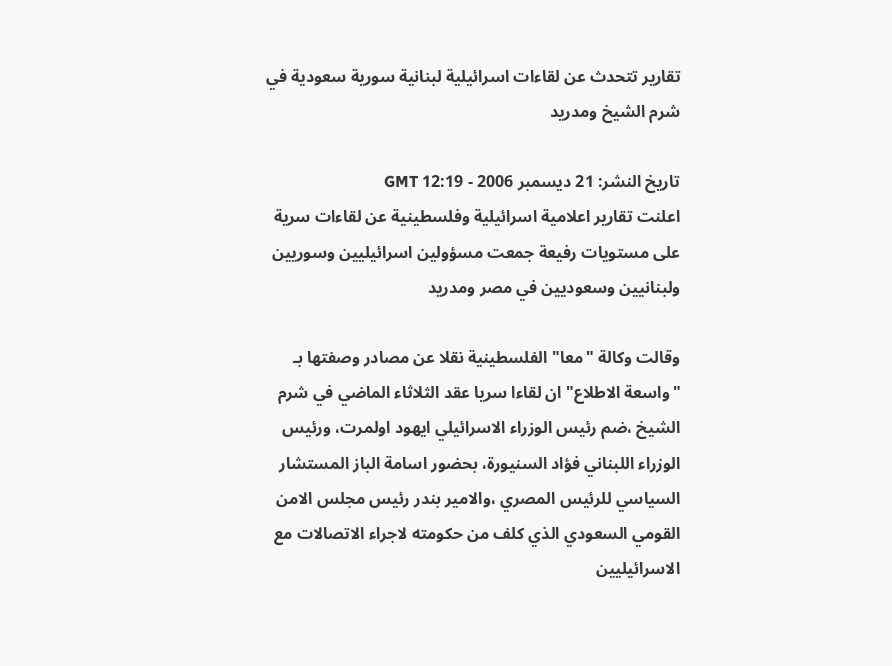تقارير تتحدث عن لقاءات اسرائيلية لبنانية سورية سعودية في شرم الشيخ ومدريد

تاريخ النشر: 21 ديسمبر 2006 - 12:19 GMT
اعلنت تقارير اعلامية اسرائيلية وفلسطينية عن لقاءات سرية على مستويات رفيعة جمعت مسؤولين اسرائيليين وسوريين ولبنانيين وسعوديين في مصر ومدريد

وقالت وكالة "معا" الفلسطينية نقلا عن مصادر وصفتها بـ "واسعة الاطلاع" ان لقاءا سريا عقد الثلاثاء الماضي في شرم الشيخ ،ضم رئيس الوزراء الاسرائيلي ايهود اولمرت، ورئيس الوزراء اللبناني فؤاد السنيورة، بحضور اسامة الباز المستشار السياسي للرئيس المصري ،والامير بندر رئيس مجلس الامن القومي السعودي الذي كلف من حكومته لاجراء الاتصالات مع الاسرائيليين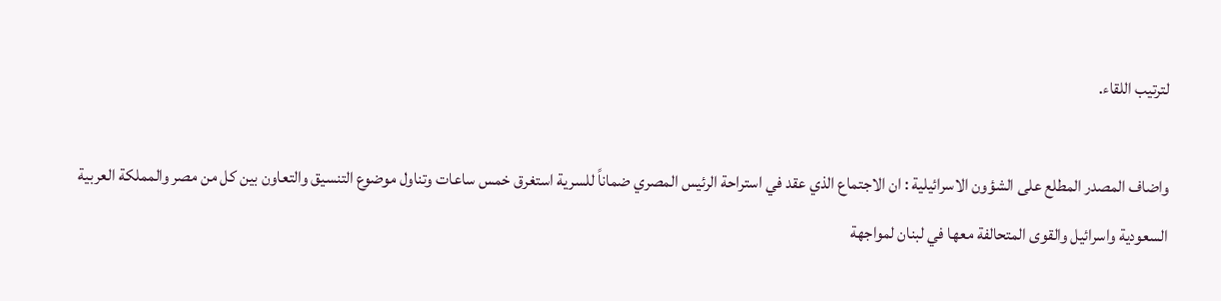لترتيب اللقاء.

واضاف المصدر المطلع على الشؤون الاسرائيلية : ان الاجتماع الذي عقد في استراحة الرئيس المصري ضماناً للسرية استغرق خمس ساعات وتناول موضوع التنسيق والتعاون بين كل من مصر والمملكة العربية السعودية واسرائيل والقوى المتحالفة معها في لبنان لمواجهة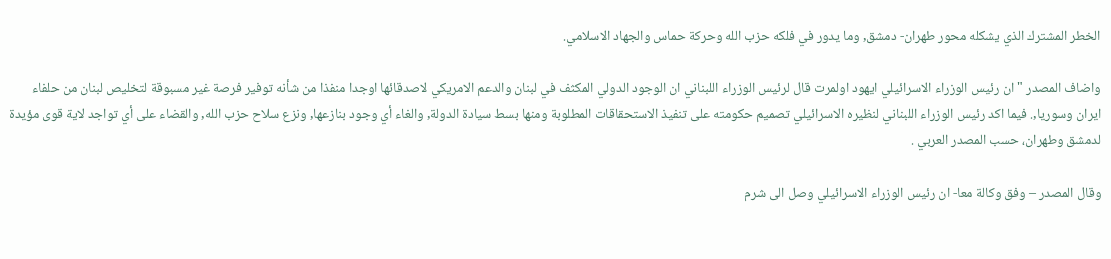الخطر المشترك الذي يشكله محور طهران- دمشق, وما يدور في فلكه حزب الله وحركة حماس والجهاد الاسلامي.

واضاف المصدر " ان رئيس الوزراء الاسرائيلي ايهود اولمرت قال لرئيس الوزراء اللبناني ان الوجود الدولي المكثف في لبنان والدعم الامريكي لاصدقائها اوجدا منفذا من شأنه توفير فرصة غير مسبوقة لتخليص لبنان من حلفاء ايران وسوريا,. فيما اكد رئيس الوزراء اللبناني لنظيره الاسرائيلي تصميم حكومته على تنفيذ الاستحقاقات المطلوبة ومنها بسط سيادة الدولة, والغاء أي وجود بنازعها, ونزع سلاح حزب الله, والقضاء على أي تواجد لاية قوى مؤيدة لدمشق وطهران، حسب المصدر العربي .

وقال المصدر – وفق وكالة معا- ان رئيس الوزراء الاسرائيلي وصل الى شرم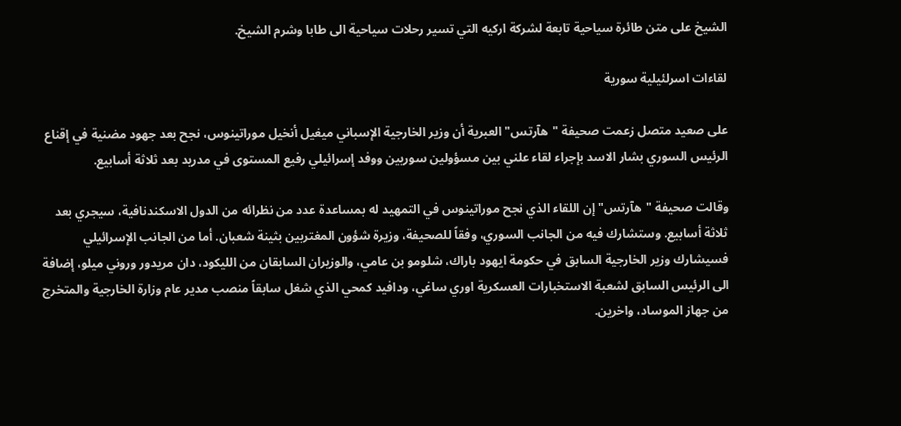الشيخ على متن طائرة سياحية تابعة لشركة اركيه التي تسير رحلات سياحية الى طابا وشرم الشيخ.

لقاءات اسرلئيلية سورية

على صعيد متصل زعمت صحيفة "هآرتس" العبرية أن وزير الخارجية الإسباني ميغيل أنخيل موراتينوس، نجح بعد جهود مضنية في إقناع الرئيس السوري بشار الاسد بإجراء لقاء علني بين مسؤولين سوريين ووفد إسرائيلي رفيع المستوى في مدريد بعد ثلاثة أسابيع.

وقالت صحيفة "هآرتس" إن اللقاء الذي نجح موراتينوس في التمهيد له بمساعدة عدد من نظرائه من الدول الاسكندنافية، سيجري بعد ثلاثة أسابيع. وستشارك فيه من الجانب السوري، وفقاً للصحيفة، وزيرة شؤون المغتربين بثينة شعبان. أما من الجانب الإسرائيلي فسيشارك وزير الخارجية السابق في حكومة ايهود باراك، شلومو بن عامي، والوزيران السابقان من الليكود، دان مريدور وروني ميلو، إضافة الى الرئيس السابق لشعبة الاستخبارات العسكرية اوري ساغي، ودافيد كمحي الذي شغل سابقاً منصب مدير عام وزارة الخارجية والمتخرج من جهاز الموساد، واخرين.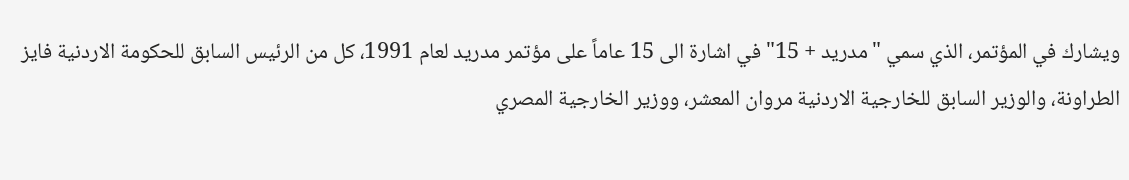ويشارك في المؤتمر، الذي سمي "مدريد + 15" في اشارة الى 15 عاماً على مؤتمر مدريد لعام 1991، كل من الرئيس السابق للحكومة الاردنية فايز الطراونة، والوزير السابق للخارجية الاردنية مروان المعشر، ووزير الخارجية المصري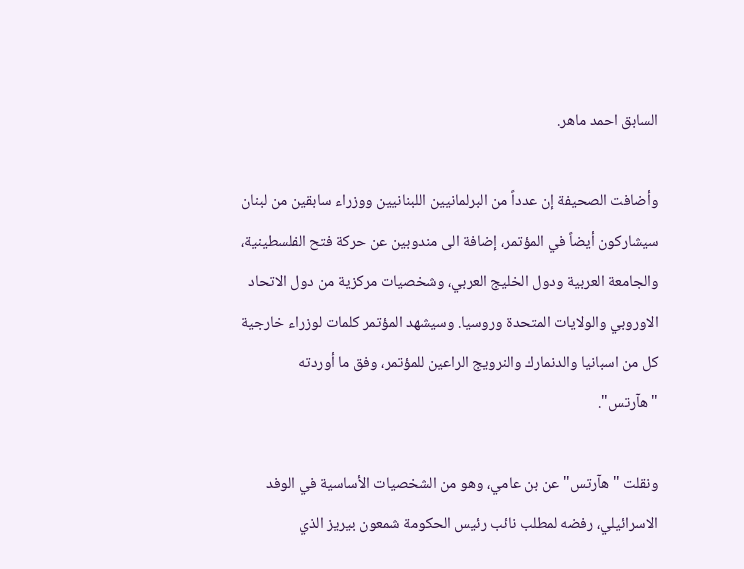السابق احمد ماهر.

وأضافت الصحيفة إن عدداً من البرلمانيين اللبنانيين ووزراء سابقين من لبنان سيشاركون أيضاً في المؤتمر، إضافة الى مندوبين عن حركة فتح الفلسطينية، والجامعة العربية ودول الخليج العربي، وشخصيات مركزية من دول الاتحاد الاوروبي والولايات المتحدة وروسيا. وسيشهد المؤتمر كلمات لوزراء خارجية كل من اسبانيا والدنمارك والنرويج الراعين للمؤتمر، وفق ما أوردته "هآرتس".

ونقلت "هآرتس" عن بن عامي، وهو من الشخصيات الأساسية في الوفد الاسرائيلي، رفضه لمطلب نائب رئيس الحكومة شمعون بيريز الذي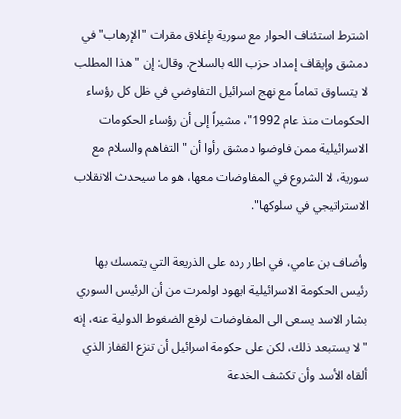اشترط استئناف الحوار مع سورية بإغلاق مقرات "الإرهاب" في دمشق وإيقاف إمداد حزب الله بالسلاح. وقال: إن "هذا المطلب لا يتساوق تماماً مع نهج اسرائيل التفاوضي في ظل كل رؤساء الحكومات منذ عام 1992"، مشيراً إلى أن رؤساء الحكومات الاسرائيلية ممن فاوضوا دمشق رأوا أن "التفاهم والسلام مع سورية، لا الشروع في المفاوضات معها، هو ما سيحدث الانقلاب الاستراتيجي في سلوكها".

وأضاف بن عامي، في اطار رده على الذريعة التي يتمسك بها رئيس الحكومة الاسرائيلية ايهود اولمرت من أن الرئيس السوري بشار الاسد يسعى الى المفاوضات لرفع الضغوط الدولية عنه، إنه "لا يستبعد ذلك، لكن على حكومة اسرائيل أن تنزع القفاز الذي ألقاه الأسد وأن تكشف الخدعة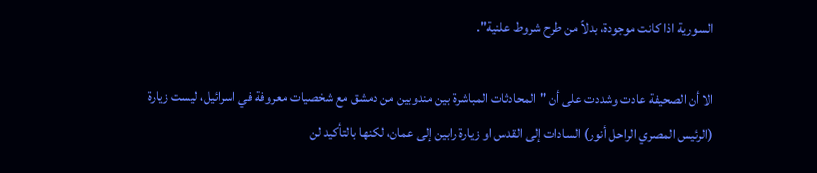السورية اذا كانت موجودة، بدلاً من طرح شروط علنية".

الا أن الصحيفة عادت وشددت على أن "المحادثات المباشرة بين مندوبين من دمشق مع شخصيات معروفة في اسرائيل، ليست زيارة (الرئيس المصري الراحل أنور) السادات إلى القدس او زيارة رابين إلى عمان، لكنها بالتأكيد لن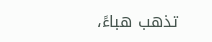تذهب هباءً،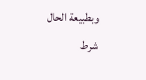وبطبيعة الحال شرط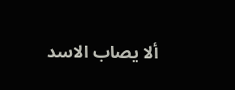ألا يصاب الاسد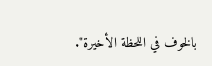بالخوف في اللحظة الأخيرة".